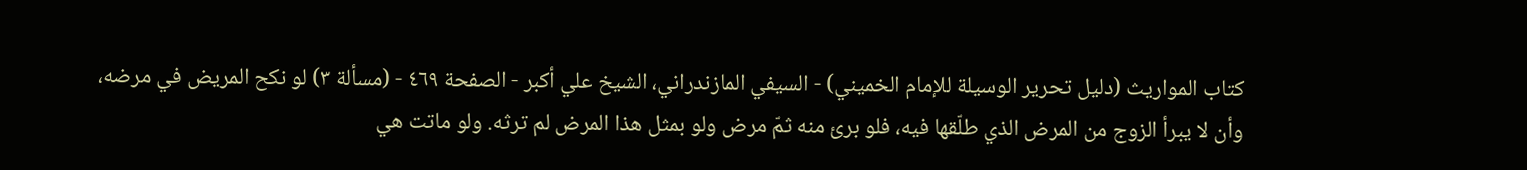كتاب المواريث (دليل تحرير الوسيلة للإمام الخميني) - السيفي المازندراني، الشيخ علي أكبر - الصفحة ٤٦٩ - (مسألة ٣) لو نكح المريض في مرضه،
وأن لا يبرأ الزوج من المرض الذي طلّقها فيه، فلو برئ منه ثمّ مرض ولو بمثل هذا المرض لم ترثه. ولو ماتت هي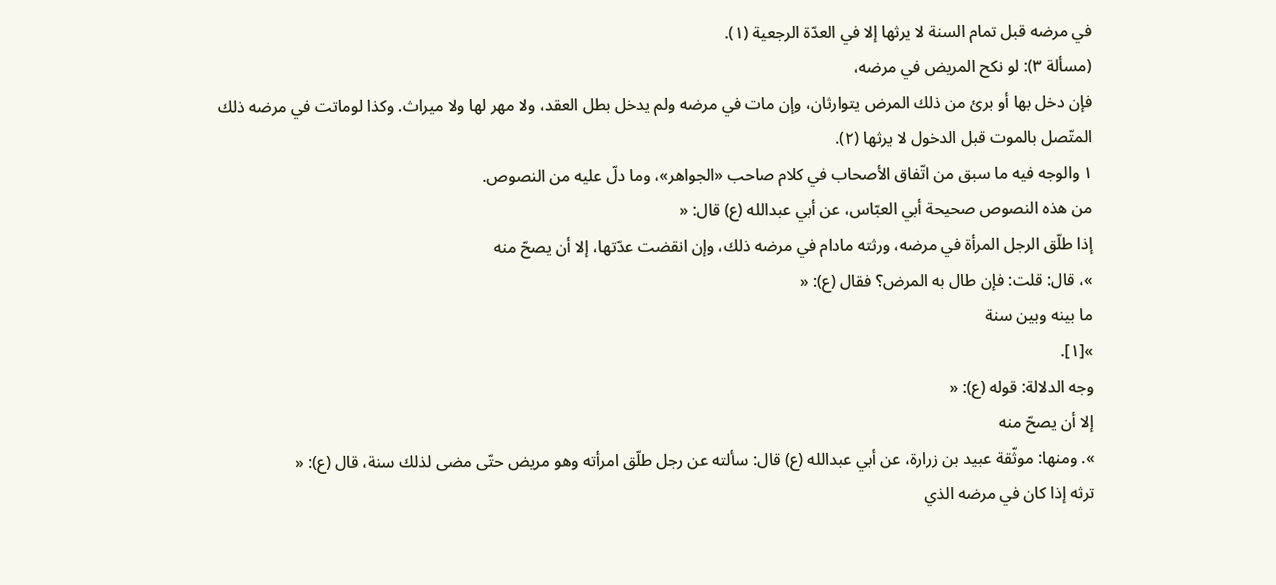في مرضه قبل تمام السنة لا يرثها إلا في العدّة الرجعية (١).
(مسألة ٣): لو نكح المريض في مرضه،
فإن دخل بها أو برئ من ذلك المرض يتوارثان، وإن مات في مرضه ولم يدخل بطل العقد، ولا مهر لها ولا ميراث. وكذا لوماتت في مرضه ذلك المتّصل بالموت قبل الدخول لا يرثها (٢).
١ والوجه فيه ما سبق من اتّفاق الأصحاب في كلام صاحب «الجواهر»، وما دلّ عليه من النصوص.
من هذه النصوص صحيحة أبي العبّاس، عن أبي عبدالله (ع) قال: «
إذا طلّق الرجل المرأة في مرضه، ورثته مادام في مرضه ذلك، وإن انقضت عدّتها، إلا أن يصحّ منه
»، قال: قلت: فإن طال به المرض؟ فقال (ع): «
ما بينه وبين سنة
»[١].
وجه الدلالة: قوله (ع): «
إلا أن يصحّ منه
». ومنها: موثّقة عبيد بن زرارة، عن أبي عبدالله (ع) قال: سألته عن رجل طلّق امرأته وهو مريض حتّى مضى لذلك سنة، قال (ع): «
ترثه إذا كان في مرضه الذي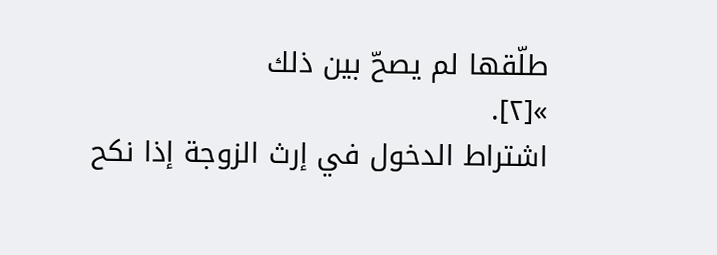طلّقها لم يصحّ بين ذلك
»[٢].
اشتراط الدخول في إرث الزوجة إذا نكح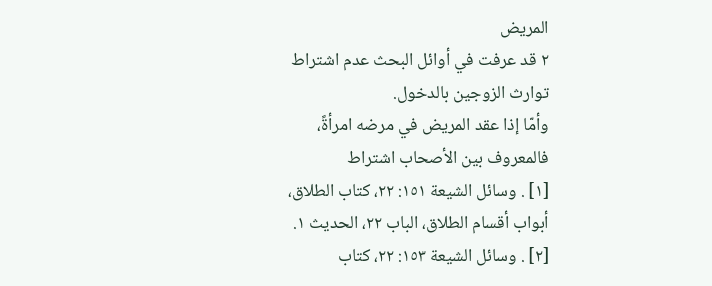المريض
٢ قد عرفت في أوائل البحث عدم اشتراط توارث الزوجين بالدخول.
وأمّا إذا عقد المريض في مرضه امرأةً، فالمعروف بين الأصحاب اشتراط
[١] . وسائل الشيعة ١٥١: ٢٢، كتاب الطلاق، أبواب أقسام الطلاق، الباب ٢٢، الحديث ١.
[٢] . وسائل الشيعة ١٥٣: ٢٢، كتاب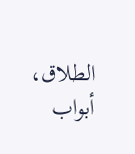الطلاق، أبواب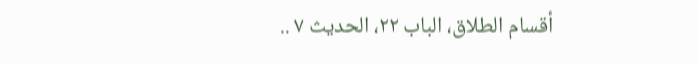أقسام الطلاق، الباب ٢٢، الحديث ٧ ..